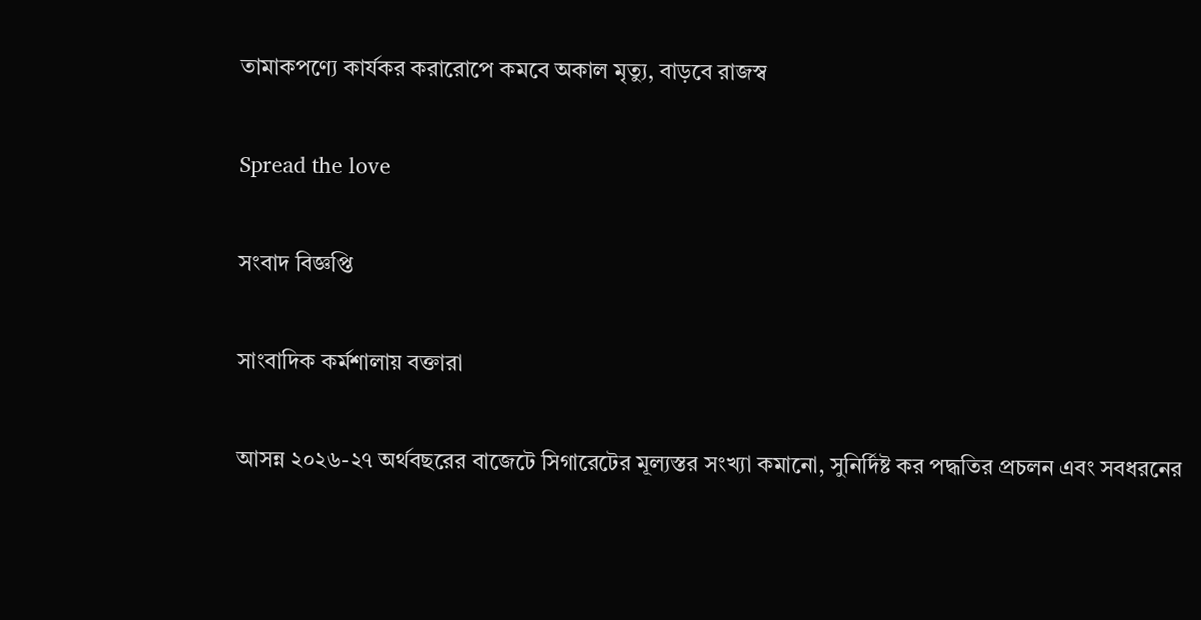তামাকপণ্যে কার্যকর করারোপে কমবে অকাল মৃত্যু, বাড়বে রাজস্ব

Spread the love

সংবাদ বিজ্ঞপ্তি

সাংবাদিক কর্মশালায় বক্তারা

আসন্ন ২০২৬-২৭ অর্থবছরের বাজেটে সিগারেটের মূল্যস্তর সংখ্যা কমানো, সুনির্দিষ্ট কর পদ্ধতির প্রচলন এবং সবধরনের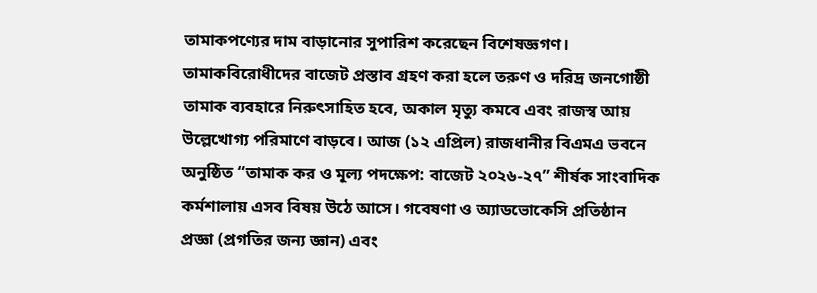তামাকপণ্যের দাম বাড়ানোর সুপারিশ করেছেন বিশেষজ্ঞগণ। তামাকবিরোধীদের বাজেট প্রস্তাব গ্রহণ করা হলে তরুণ ও দরিদ্র জনগোষ্ঠী তামাক ব্যবহারে নিরুৎসাহিত হবে, অকাল মৃত্যু কমবে এবং রাজস্ব আয় উল্লেখোগ্য পরিমাণে বাড়বে। আজ (১২ এপ্রিল) রাজধানীর বিএমএ ভবনে অনুষ্ঠিত “তামাক কর ও মূল্য পদক্ষেপ: বাজেট ২০২৬-২৭” শীর্ষক সাংবাদিক কর্মশালায় এসব বিষয় উঠে আসে। গবেষণা ও অ্যাডভোকেসি প্রতিষ্ঠান প্রজ্ঞা (প্রগতির জন্য জ্ঞান) এবং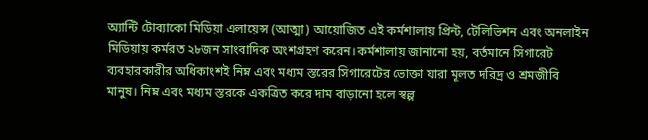অ্যান্টি টোব্যাকো মিডিয়া এলায়েন্স (আত্মা) আয়োজিত এই কর্মশালায় প্রিন্ট, টেলিভিশন এবং অনলাইন মিডিয়ায় কর্মরত ২৮জন সাংবাদিক অংশগ্রহণ করেন।কর্মশালায় জানানো হয়, বর্তমানে সিগারেট ব্যবহারকারীর অধিকাংশই নিম্ন এবং মধ্যম স্তরের সিগারেটের ভোক্তা যারা মূলত দরিদ্র ও শ্রমজীবি মানুষ। নিম্ন এবং মধ্যম স্তরকে একত্রিত করে দাম বাড়ানো হলে স্বল্প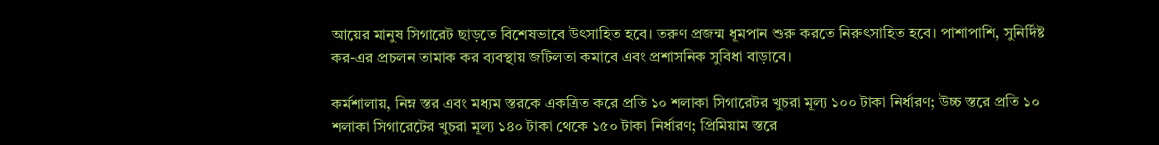আয়ের মানুষ সিগারেট ছাড়তে বিশেষভাবে উৎসাহিত হবে। তরুণ প্রজন্ম ধূমপান শুরু করতে নিরুৎসাহিত হবে। পাশাপাশি, সুনির্দিষ্ট কর-এর প্রচলন তামাক কর ব্যবস্থায় জটিলতা কমাবে এবং প্রশাসনিক সুবিধা বাড়াবে।

কর্মশালায়, নিম্ন স্তর এবং মধ্যম স্তরকে একত্রিত করে প্রতি ১০ শলাকা সিগারেটর খুচরা মূল্য ১০০ টাকা নির্ধারণ; উচ্চ স্তরে প্রতি ১০ শলাকা সিগারেটের খুচরা মূল্য ১৪০ টাকা থেকে ১৫০ টাকা নির্ধারণ; প্রিমিয়াম স্তরে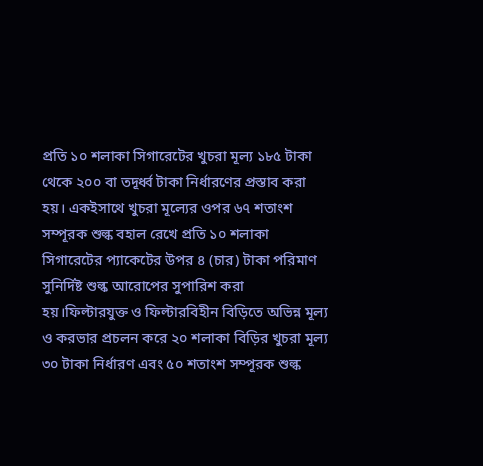প্রতি ১০ শলাকা সিগারেটের খুচরা মূল্য ১৮৫ টাকা থেকে ২০০ বা তদূর্ধ্ব টাকা নির্ধারণের প্রস্তাব করা হয়। একইসাথে খুচরা মূল্যের ওপর ৬৭ শতাংশ সম্পূরক শুল্ক বহাল রেখে প্রতি ১০ শলাকা সিগারেটের প্যাকেটের উপর ৪ (চার) টাকা পরিমাণ সুনির্দিষ্ট শুল্ক আরোপের সুপারিশ করা হয়।ফিল্টারযুক্ত ও ফিল্টারবিহীন বিড়িতে অভিন্ন মূল্য ও করভার প্রচলন করে ২০ শলাকা বিড়ির খুচরা মূল্য ৩০ টাকা নির্ধারণ এবং ৫০ শতাংশ সম্পূরক শুল্ক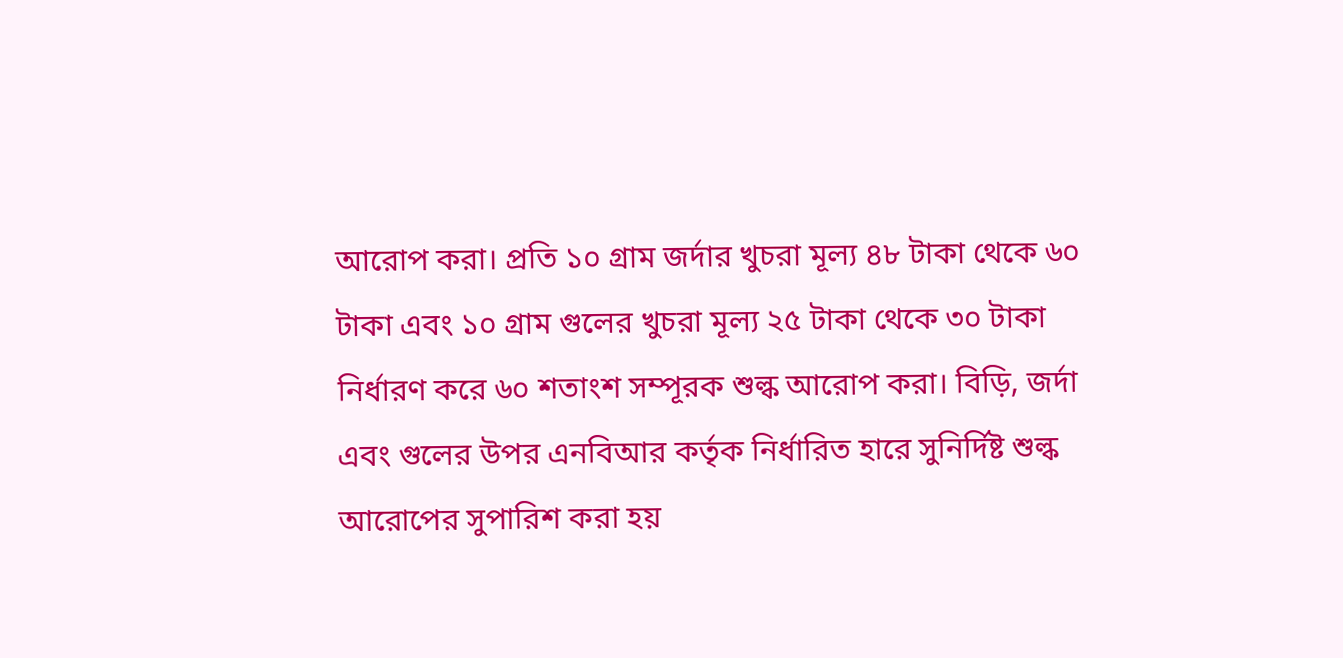আরোপ করা। প্রতি ১০ গ্রাম জর্দার খুচরা মূল্য ৪৮ টাকা থেকে ৬০ টাকা এবং ১০ গ্রাম গুলের খুচরা মূল্য ২৫ টাকা থেকে ৩০ টাকা নির্ধারণ করে ৬০ শতাংশ সম্পূরক শুল্ক আরোপ করা। বিড়ি, জর্দা এবং গুলের উপর এনবিআর কর্তৃক নির্ধারিত হারে সুনির্দিষ্ট শুল্ক আরোপের সুপারিশ করা হয়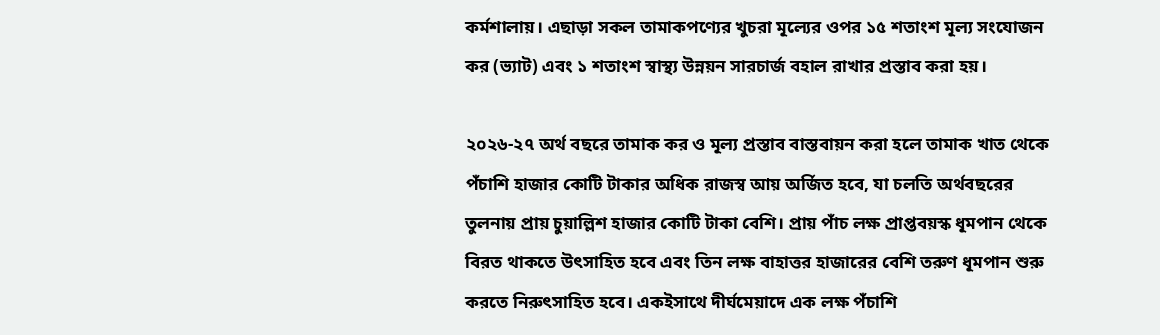কর্মশালায়। এছাড়া সকল তামাকপণ্যের খুচরা মূল্যের ওপর ১৫ শতাংশ মূল্য সংযোজন কর (ভ্যাট) এবং ১ শতাংশ স্বাস্থ্য উন্নয়ন সারচার্জ বহাল রাখার প্রস্তাব করা হয়।

২০২৬-২৭ অর্থ বছরে তামাক কর ও মূল্য প্রস্তাব বাস্তবায়ন করা হলে তামাক খাত থেকে পঁচাশি হাজার কোটি টাকার অধিক রাজস্ব আয় অর্জিত হবে, যা চলতি অর্থবছরের তুলনায় প্রায় চুয়াল্লিশ হাজার কোটি টাকা বেশি। প্রায় পাঁচ লক্ষ প্রাপ্তবয়স্ক ধূমপান থেকে বিরত থাকতে উৎসাহিত হবে এবং তিন লক্ষ বাহাত্তর হাজারের বেশি তরুণ ধূমপান শুরু করতে নিরুৎসাহিত হবে। একইসাথে দীর্ঘমেয়াদে এক লক্ষ পঁচাশি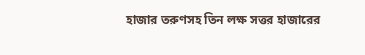হাজার তরুণসহ তিন লক্ষ সত্তর হাজারের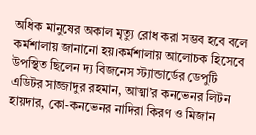অধিক মানুষের অকাল মৃত্যু রোধ করা সম্ভব হবে বলে কর্মশালায় জানানো হয়।কর্মশালায় আলোচক হিসেবে উপস্থিত ছিলেন দ্য বিজনেস স্ট্যান্ডার্ডের ডেপুটি এডিটর সাজ্জাদুর রহমান, আত্মা’র কনভেনর লিটন হায়দার, কো-কনভেনর নাদিরা কিরণ ও মিজান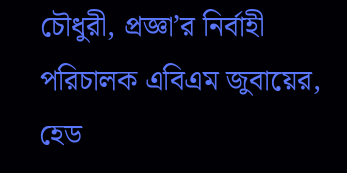চৌধুরী, প্রজ্ঞা’র নির্বাহী পরিচালক এবিএম জুবায়ের, হেড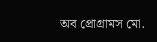অব প্রোগ্রামস মো.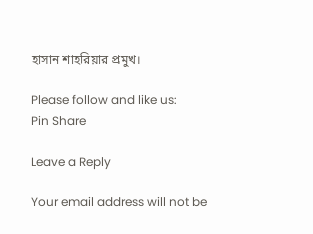হাসান শাহরিয়ার প্রমুখ।

Please follow and like us:
Pin Share

Leave a Reply

Your email address will not be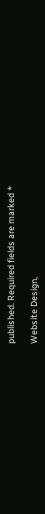published. Required fields are marked *

Website Design,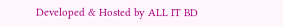Developed & Hosted by ALL IT BD